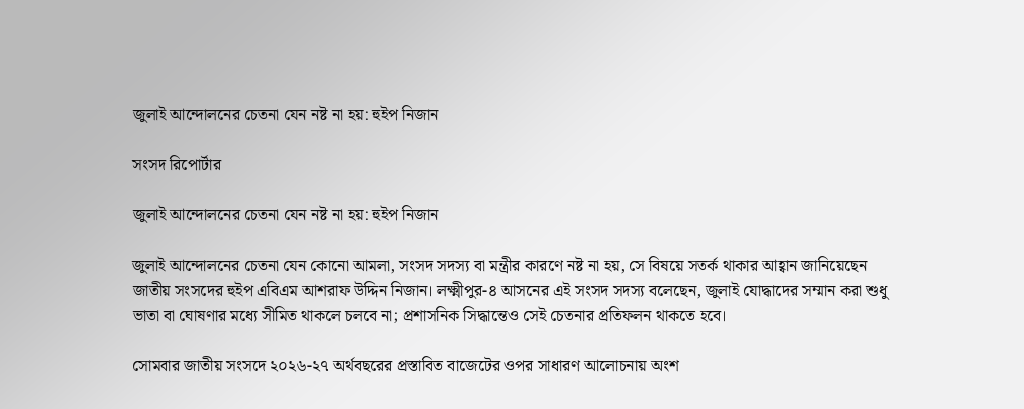জুলাই আন্দোলনের চেতনা যেন নষ্ট না হয়: হুইপ নিজান

সংসদ রিপোর্টার

জুলাই আন্দোলনের চেতনা যেন নষ্ট না হয়: হুইপ নিজান

জুলাই আন্দোলনের চেতনা যেন কোনো আমলা, সংসদ সদস্য বা মন্ত্রীর কারণে নষ্ট না হয়, সে বিষয়ে সতর্ক থাকার আহ্বান জানিয়েছেন জাতীয় সংসদের হুইপ এবিএম আশরাফ উদ্দিন নিজান। লক্ষ্মীপুর-৪ আসনের এই সংসদ সদস্য বলেছেন, জুলাই যোদ্ধাদের সম্মান করা শুধু ভাতা বা ঘোষণার মধ্যে সীমিত থাকলে চলবে না; প্রশাসনিক সিদ্ধান্তেও সেই চেতনার প্রতিফলন থাকতে হবে।

সোমবার জাতীয় সংসদে ২০২৬-২৭ অর্থবছরের প্রস্তাবিত বাজেটের ওপর সাধারণ আলোচনায় অংশ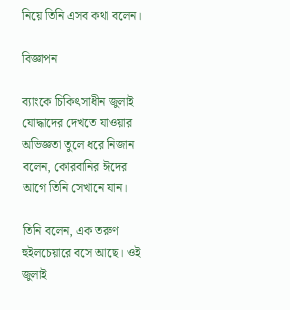নিয়ে তিনি এসব কথা বলেন।

বিজ্ঞাপন

ব্যাংকে চিকিৎসাধীন জুলাই যোদ্ধাদের দেখতে যাওয়ার অভিজ্ঞতা তুলে ধরে নিজান বলেন, কোরবানির ঈদের আগে তিনি সেখানে যান।

তিনি বলেন, এক তরুণ হুইলচেয়ারে বসে আছে। ওই জুলাই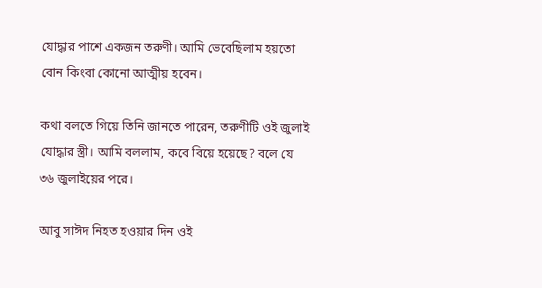যোদ্ধার পাশে একজন তরুণী। আমি ভেবেছিলাম হয়তো বোন কিংবা কোনো আত্মীয় হবেন।

কথা বলতে গিয়ে তিনি জানতে পারেন, তরুণীটি ওই জুলাই যোদ্ধার স্ত্রী। আমি বললাম, কবে বিয়ে হয়েছে? বলে যে ৩৬ জুলাইয়ের পরে।

আবু সাঈদ নিহত হওয়ার দিন ওই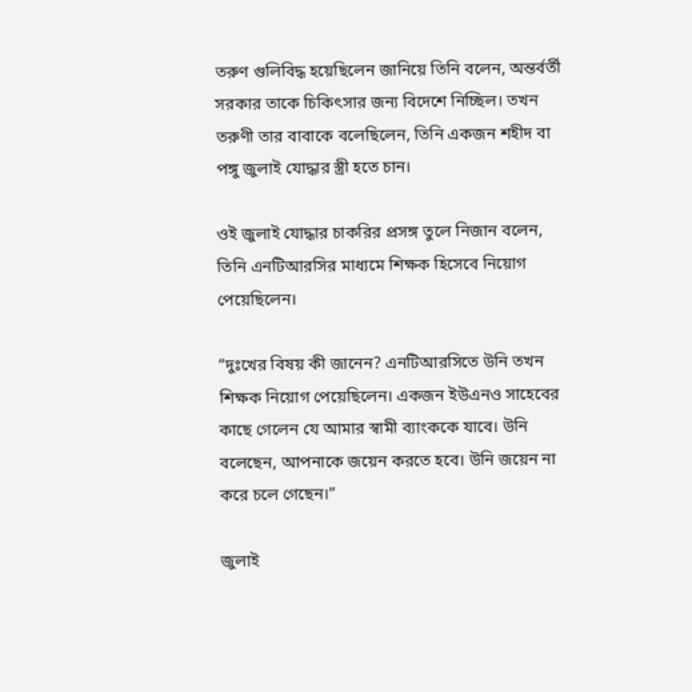তরুণ গুলিবিদ্ধ হয়েছিলেন জানিয়ে তিনি বলেন, অন্তর্বর্তী সরকার তাকে চিকিৎসার জন্য বিদেশে নিচ্ছিল। তখন তরুণী তার বাবাকে বলেছিলেন, তিনি একজন শহীদ বা পঙ্গু জুলাই যোদ্ধার স্ত্রী হতে চান।

ওই জুলাই যোদ্ধার চাকরির প্রসঙ্গ তুলে নিজান বলেন, তিনি এনটিআরসির মাধ্যমে শিক্ষক হিসেবে নিয়োগ পেয়েছিলেন।

“দুঃখের বিষয় কী জানেন? এনটিআরসিতে উনি তখন শিক্ষক নিয়োগ পেয়েছিলেন। একজন ইউএনও সাহেবের কাছে গেলেন যে আমার স্বামী ব্যাংককে যাবে। উনি বলেছেন, আপনাকে জয়েন করতে হবে। উনি জয়েন না করে চলে গেছেন।”

জুলাই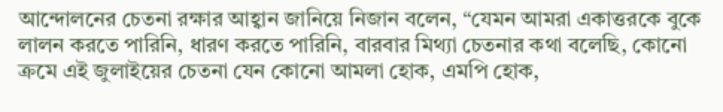আন্দোলনের চেতনা রক্ষার আহ্বান জানিয়ে নিজান বলেন, “যেমন আমরা একাত্তরকে বুকে লালন করতে পারিনি, ধারণ করতে পারিনি, বারবার মিথ্যা চেতনার কথা বলেছি, কোনো ক্রমে এই জুলাইয়ের চেতনা যেন কোনো আমলা হোক, এমপি হোক,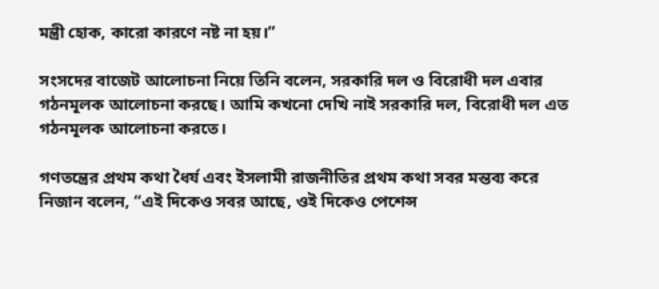মন্ত্রী হোক, কারো কারণে নষ্ট না হয়।”

সংসদের বাজেট আলোচনা নিয়ে তিনি বলেন, সরকারি দল ও বিরোধী দল এবার গঠনমূলক আলোচনা করছে। আমি কখনো দেখি নাই সরকারি দল, বিরোধী দল এত গঠনমূলক আলোচনা করতে।

গণতন্ত্রের প্রথম কথা ধৈর্য এবং ইসলামী রাজনীতির প্রথম কথা সবর মন্তব্য করে নিজান বলেন, “এই দিকেও সবর আছে, ওই দিকেও পেশেন্স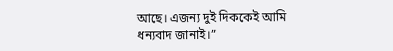আছে। এজন্য দুই দিককেই আমি ধন্যবাদ জানাই।”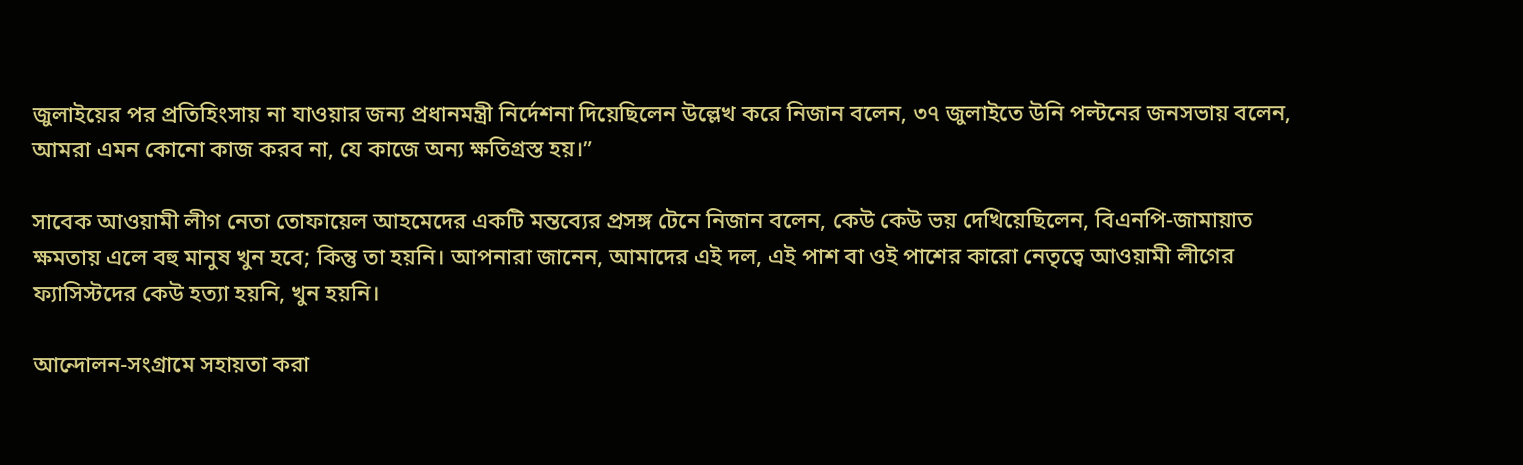জুলাইয়ের পর প্রতিহিংসায় না যাওয়ার জন্য প্রধানমন্ত্রী নির্দেশনা দিয়েছিলেন উল্লেখ করে নিজান বলেন, ৩৭ জুলাইতে উনি পল্টনের জনসভায় বলেন, আমরা এমন কোনো কাজ করব না, যে কাজে অন্য ক্ষতিগ্রস্ত হয়।”

সাবেক আওয়ামী লীগ নেতা তোফায়েল আহমেদের একটি মন্তব্যের প্রসঙ্গ টেনে নিজান বলেন, কেউ কেউ ভয় দেখিয়েছিলেন, বিএনপি-জামায়াত ক্ষমতায় এলে বহু মানুষ খুন হবে; কিন্তু তা হয়নি। আপনারা জানেন, আমাদের এই দল, এই পাশ বা ওই পাশের কারো নেতৃত্বে আওয়ামী লীগের ফ্যাসিস্টদের কেউ হত্যা হয়নি, খুন হয়নি।

আন্দোলন-সংগ্রামে সহায়তা করা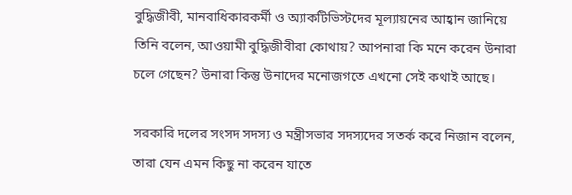বুদ্ধিজীবী, মানবাধিকারকর্মী ও অ্যাকটিভিস্টদের মূল্যায়নের আহ্বান জানিয়ে তিনি বলেন, আওয়ামী বুদ্ধিজীবীরা কোথায়? আপনারা কি মনে করেন উনারা চলে গেছেন? উনারা কিন্তু উনাদের মনোজগতে এখনো সেই কথাই আছে।

সরকারি দলের সংসদ সদস্য ও মন্ত্রীসভার সদস্যদের সতর্ক করে নিজান বলেন, তারা যেন এমন কিছু না করেন যাতে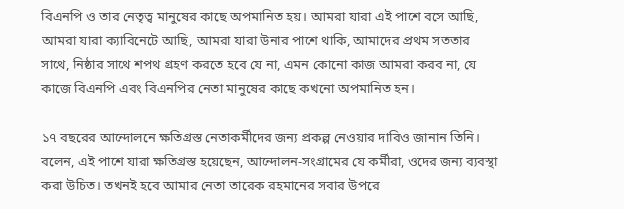বিএনপি ও তার নেতৃত্ব মানুষের কাছে অপমানিত হয়। আমরা যারা এই পাশে বসে আছি, আমরা যারা ক্যাবিনেটে আছি, আমরা যারা উনার পাশে থাকি, আমাদের প্রথম সততার সাথে, নিষ্ঠার সাথে শপথ গ্রহণ করতে হবে যে না, এমন কোনো কাজ আমরা করব না, যে কাজে বিএনপি এবং বিএনপির নেতা মানুষের কাছে কখনো অপমানিত হন।

১৭ বছরের আন্দোলনে ক্ষতিগ্রস্ত নেতাকর্মীদের জন্য প্রকল্প নেওয়ার দাবিও জানান তিনি। বলেন, এই পাশে যারা ক্ষতিগ্রস্ত হয়েছেন, আন্দোলন-সংগ্রামের যে কর্মীরা, ওদের জন্য ব্যবস্থা করা উচিত। তখনই হবে আমার নেতা তারেক রহমানের সবার উপরে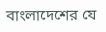বাংলাদেশের যে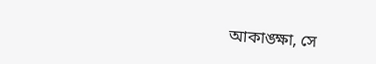আকাঙ্ক্ষা, সে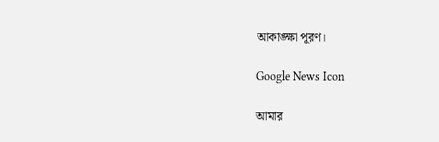আকাঙ্ক্ষা পূরণ।

Google News Icon

আমার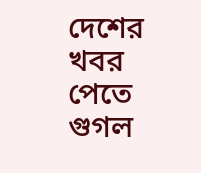দেশের খবর পেতে গুগল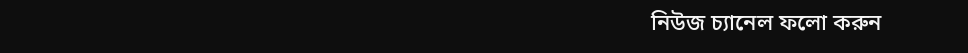নিউজ চ্যানেল ফলো করুন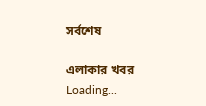সর্বশেষ

এলাকার খবর
Loading...